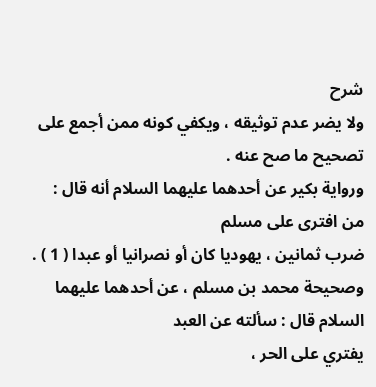شرح
ولا يضر عدم توثيقه ، ويكفي كونه ممن أجمع على تصحيح ما صح عنه .
ورواية بكير عن أحدهما عليهما السلام أنه قال : من افترى على مسلم
ضرب ثمانين ، يهوديا كان أو نصرانيا أو عبدا ( 1 ) .
وصحيحة محمد بن مسلم ، عن أحدهما عليهما السلام قال : سألته عن العبد
يفتري على الحر ،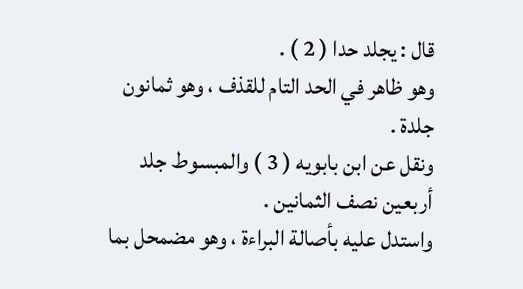قال : يجلد حدا ( 2 ) .
وهو ظاهر في الحد التام للقذف ، وهو ثمانون جلدة .
ونقل عن ابن بابويه ( 3 ) والمبسوط جلد أربعين نصف الثمانين .
واستدل عليه بأصالة البراءة ، وهو مضمحل بما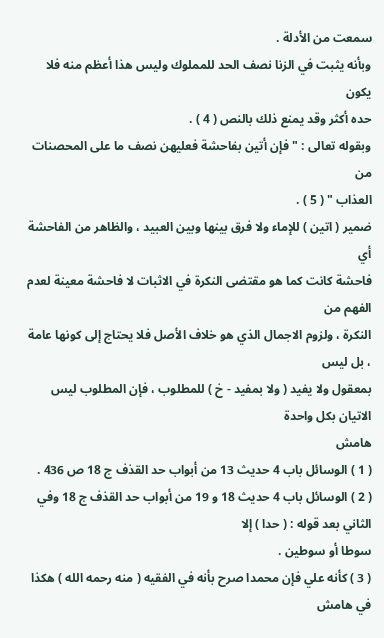سمعت من الأدلة .
وبأنه يثبت في الزنا نصف الحد للمملوك وليس هذا أعظم منه فلا يكون
حده أكثر وقد يمنع ذلك بالنص ( 4 ) .
وبقوله تعالى : " فإن أتين بفاحشة فعليهن نصف ما على المحصنات من
العذاب " ( 5 ) .
ضمير ( اتين ) للإماء ولا فرق بينها وبين العبيد ، والظاهر من الفاحشة أي
فاحشة كانت كما هو مقتضى النكرة في الاثبات لا فاحشة معينة لعدم الفهم من
النكرة ، ولزوم الاجمال الذي هو خلاف الأصل فلا يحتاج إلى كونها عامة ، بل ليس
بمعقول ولا يفيد ( ولا بمفيد - خ ) للمطلوب ، فإن المطلوب ليس الاتيان بكل واحدة
هامش
( 1 ) الوسائل باب 4 حديث 13 من أبواب حد القذف ج 18 ص 436 .
( 2 ) الوسائل باب 4 حديث 18 و 19 من أبواب حد القذف ج 18 وفي الثاني بعد قوله : ( حدا ) إلا
سوطا أو سوطين .
( 3 ) كأنه علي فإن محمدا صرح بأنه في الفقيه ( منه رحمه الله ) هكذا في هامش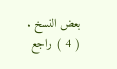بعض النسخ .
( 4 ) راجع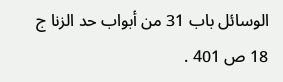الوسائل باب 31 من أبواب حد الزنا ج 18 ص 401 .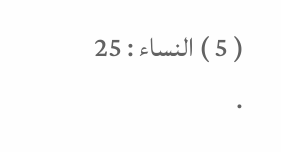( 5 ) النساء : 25 .